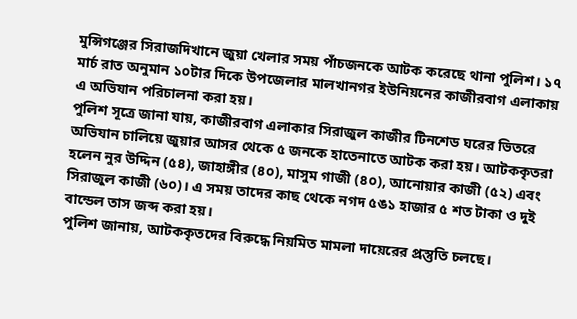মুন্সিগঞ্জের সিরাজদিখানে জুয়া খেলার সময় পাঁচজনকে আটক করেছে থানা পুলিশ। ১৭ মার্চ রাত অনুমান ১০টার দিকে উপজেলার মালখানগর ইউনিয়নের কাজীরবাগ এলাকায় এ অভিযান পরিচালনা করা হয়।
পুলিশ সূত্রে জানা যায়, কাজীরবাগ এলাকার সিরাজুল কাজীর টিনশেড ঘরের ভিতরে অভিযান চালিয়ে জুয়ার আসর থেকে ৫ জনকে হাতেনাতে আটক করা হয়। আটককৃতরা হলেন নুর উদ্দিন (৫৪), জাহাঙ্গীর (৪০), মাসুম গাজী (৪০), আনোয়ার কাজী (৫২) এবং সিরাজুল কাজী (৬০)। এ সময় তাদের কাছ থেকে নগদ ৫ঙ১ হাজার ৫ শত টাকা ও দুই বান্ডেল তাস জব্দ করা হয়।
পুলিশ জানায়, আটককৃতদের বিরুদ্ধে নিয়মিত মামলা দায়েরের প্রস্তুতি চলছে।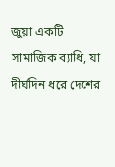জুয়া একটি সামাজিক ব্যাধি, যা দীর্ঘদিন ধরে দেশের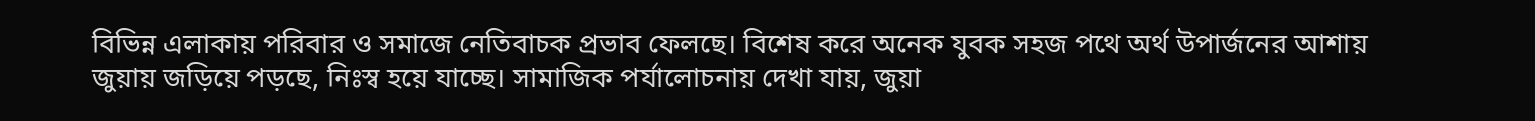বিভিন্ন এলাকায় পরিবার ও সমাজে নেতিবাচক প্রভাব ফেলছে। বিশেষ করে অনেক যুবক সহজ পথে অর্থ উপার্জনের আশায় জুয়ায় জড়িয়ে পড়ছে, নিঃস্ব হয়ে যাচ্ছে। সামাজিক পর্যালোচনায় দেখা যায়, জুয়া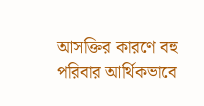আসক্তির কারণে বহু পরিবার আর্থিকভাবে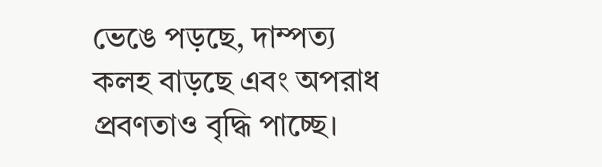ভেঙে পড়ছে, দাম্পত্য কলহ বাড়ছে এবং অপরাধ প্রবণতাও বৃদ্ধি পাচ্ছে।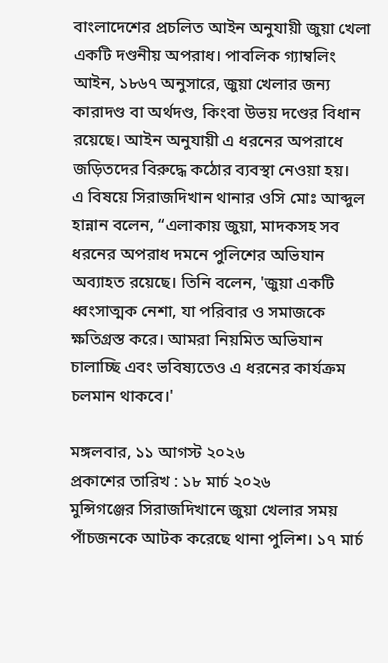বাংলাদেশের প্রচলিত আইন অনুযায়ী জুয়া খেলা একটি দণ্ডনীয় অপরাধ। পাবলিক গ্যাম্বলিং আইন, ১৮৬৭ অনুসারে, জুয়া খেলার জন্য কারাদণ্ড বা অর্থদণ্ড, কিংবা উভয় দণ্ডের বিধান রয়েছে। আইন অনুযায়ী এ ধরনের অপরাধে জড়িতদের বিরুদ্ধে কঠোর ব্যবস্থা নেওয়া হয়।
এ বিষয়ে সিরাজদিখান থানার ওসি মোঃ আব্দুল হান্নান বলেন, “এলাকায় জুয়া, মাদকসহ সব ধরনের অপরাধ দমনে পুলিশের অভিযান অব্যাহত রয়েছে। তিনি বলেন, 'জুয়া একটি ধ্বংসাত্মক নেশা, যা পরিবার ও সমাজকে ক্ষতিগ্রস্ত করে। আমরা নিয়মিত অভিযান চালাচ্ছি এবং ভবিষ্যতেও এ ধরনের কার্যক্রম চলমান থাকবে।'

মঙ্গলবার, ১১ আগস্ট ২০২৬
প্রকাশের তারিখ : ১৮ মার্চ ২০২৬
মুন্সিগঞ্জের সিরাজদিখানে জুয়া খেলার সময় পাঁচজনকে আটক করেছে থানা পুলিশ। ১৭ মার্চ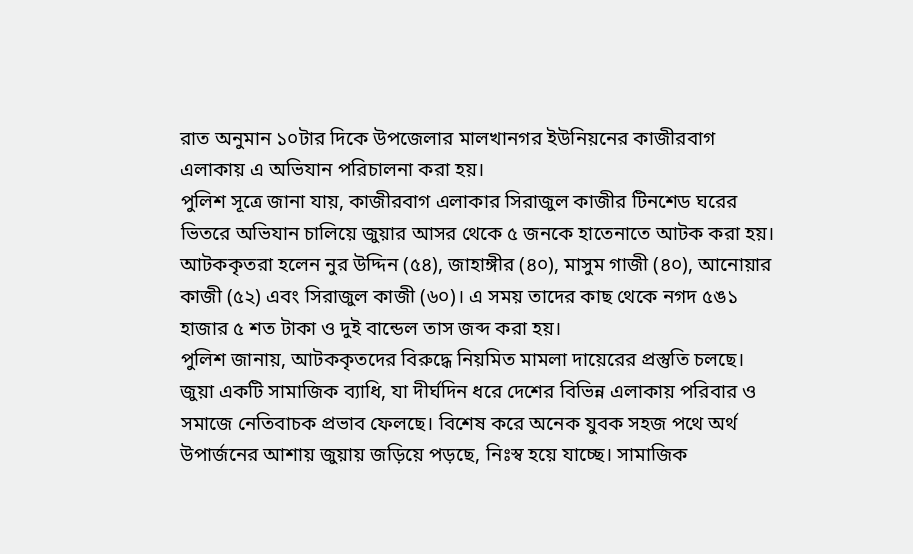রাত অনুমান ১০টার দিকে উপজেলার মালখানগর ইউনিয়নের কাজীরবাগ এলাকায় এ অভিযান পরিচালনা করা হয়।
পুলিশ সূত্রে জানা যায়, কাজীরবাগ এলাকার সিরাজুল কাজীর টিনশেড ঘরের ভিতরে অভিযান চালিয়ে জুয়ার আসর থেকে ৫ জনকে হাতেনাতে আটক করা হয়। আটককৃতরা হলেন নুর উদ্দিন (৫৪), জাহাঙ্গীর (৪০), মাসুম গাজী (৪০), আনোয়ার কাজী (৫২) এবং সিরাজুল কাজী (৬০)। এ সময় তাদের কাছ থেকে নগদ ৫ঙ১ হাজার ৫ শত টাকা ও দুই বান্ডেল তাস জব্দ করা হয়।
পুলিশ জানায়, আটককৃতদের বিরুদ্ধে নিয়মিত মামলা দায়েরের প্রস্তুতি চলছে।
জুয়া একটি সামাজিক ব্যাধি, যা দীর্ঘদিন ধরে দেশের বিভিন্ন এলাকায় পরিবার ও সমাজে নেতিবাচক প্রভাব ফেলছে। বিশেষ করে অনেক যুবক সহজ পথে অর্থ উপার্জনের আশায় জুয়ায় জড়িয়ে পড়ছে, নিঃস্ব হয়ে যাচ্ছে। সামাজিক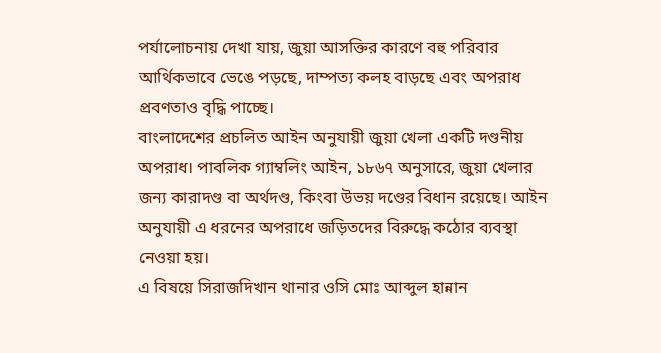পর্যালোচনায় দেখা যায়, জুয়া আসক্তির কারণে বহু পরিবার আর্থিকভাবে ভেঙে পড়ছে, দাম্পত্য কলহ বাড়ছে এবং অপরাধ প্রবণতাও বৃদ্ধি পাচ্ছে।
বাংলাদেশের প্রচলিত আইন অনুযায়ী জুয়া খেলা একটি দণ্ডনীয় অপরাধ। পাবলিক গ্যাম্বলিং আইন, ১৮৬৭ অনুসারে, জুয়া খেলার জন্য কারাদণ্ড বা অর্থদণ্ড, কিংবা উভয় দণ্ডের বিধান রয়েছে। আইন অনুযায়ী এ ধরনের অপরাধে জড়িতদের বিরুদ্ধে কঠোর ব্যবস্থা নেওয়া হয়।
এ বিষয়ে সিরাজদিখান থানার ওসি মোঃ আব্দুল হান্নান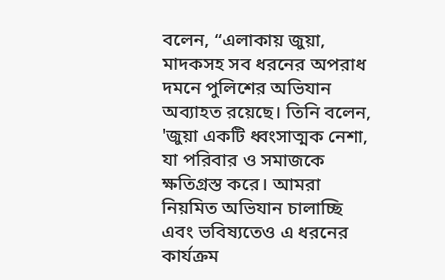বলেন, “এলাকায় জুয়া, মাদকসহ সব ধরনের অপরাধ দমনে পুলিশের অভিযান অব্যাহত রয়েছে। তিনি বলেন, 'জুয়া একটি ধ্বংসাত্মক নেশা, যা পরিবার ও সমাজকে ক্ষতিগ্রস্ত করে। আমরা নিয়মিত অভিযান চালাচ্ছি এবং ভবিষ্যতেও এ ধরনের কার্যক্রম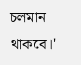চলমান থাকবে।'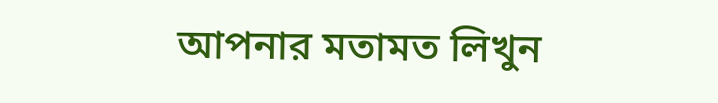আপনার মতামত লিখুন